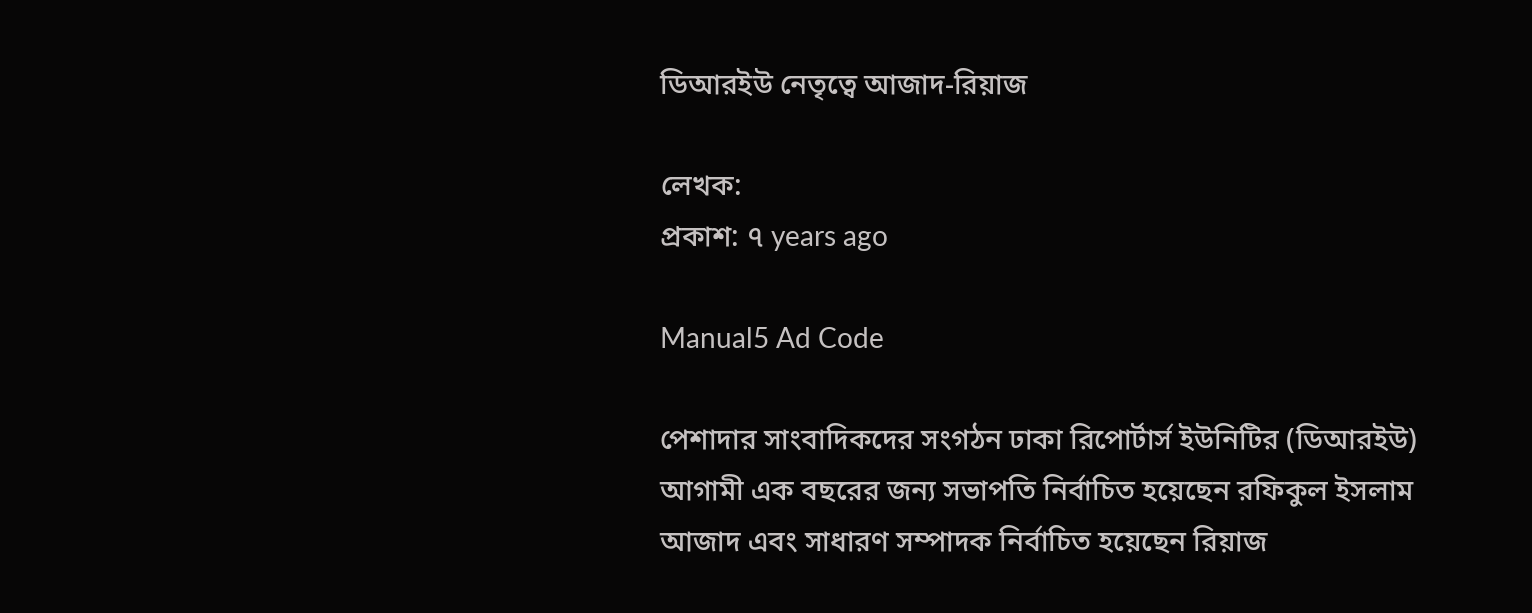ডিআরইউ নেতৃত্বে আজাদ-রিয়াজ

লেখক:
প্রকাশ: ৭ years ago

Manual5 Ad Code

পেশাদার সাংবাদিকদের সংগঠন ঢাকা রিপোর্টার্স ইউনিটির (ডিআরইউ) আগামী এক বছরের জন্য সভাপতি নির্বাচিত হয়েছেন রফিকুল ইসলাম আজাদ এবং সাধারণ সম্পাদক নির্বাচিত হয়েছেন রিয়াজ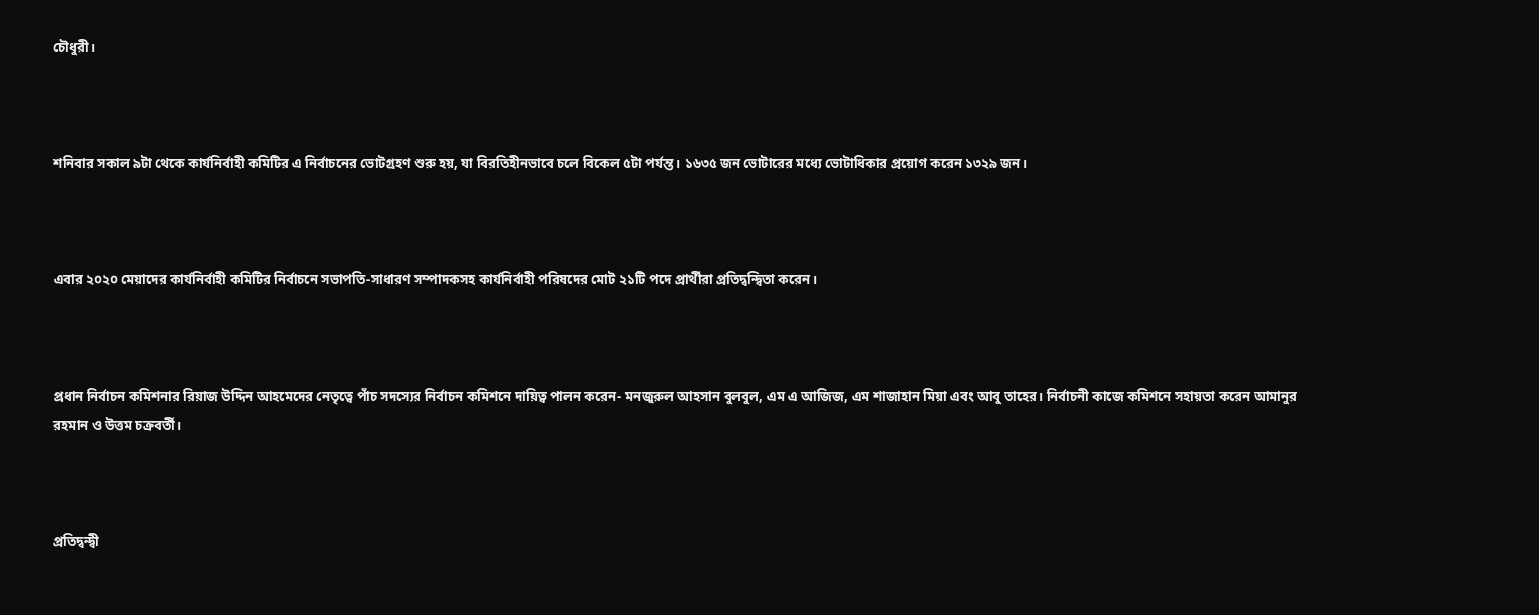চৌধুরী।



শনিবার সকাল ৯টা থেকে কার্যনির্বাহী কমিটির এ নির্বাচনের ভোটগ্রহণ শুরু হয়, যা বিরতিহীনভাবে চলে বিকেল ৫টা পর্যন্ত। ১৬৩৫ জন ভোটারের মধ্যে ভোটাধিকার প্রয়োগ করেন ১৩২৯ জন।



এবার ২০২০ মেয়াদের কার্যনির্বাহী কমিটির নির্বাচনে সভাপতি-সাধারণ সম্পাদকসহ কার্যনির্বাহী পরিষদের মোট ২১টি পদে প্রার্থীরা প্রতিদ্বন্দ্বিতা করেন।



প্রধান নির্বাচন কমিশনার রিয়াজ উদ্দিন আহমেদের নেতৃত্বে পাঁচ সদস্যের নির্বাচন কমিশনে দায়িত্ব পালন করেন- মনজুরুল আহসান বুলবুল, এম এ আজিজ, এম শাজাহান মিয়া এবং আবু তাহের। নির্বাচনী কাজে কমিশনে সহায়তা করেন আমানুর রহমান ও উত্তম চক্রবর্তী।



প্রতিদ্বন্দ্বী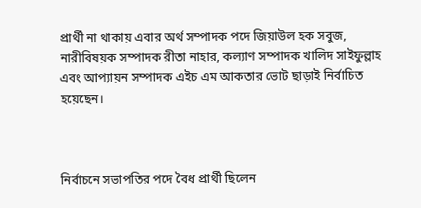প্রার্থী না থাকায় এবার অর্থ সম্পাদক পদে জিয়াউল হক সবুজ, নারীবিষয়ক সম্পাদক রীতা নাহার, কল্যাণ সম্পাদক খালিদ সাইফুল্লাহ এবং আপ্যায়ন সম্পাদক এইচ এম আকতার ভোট ছাড়াই নির্বাচিত হয়েছেন।



নির্বাচনে সভাপতির পদে বৈধ প্রার্থী ছিলেন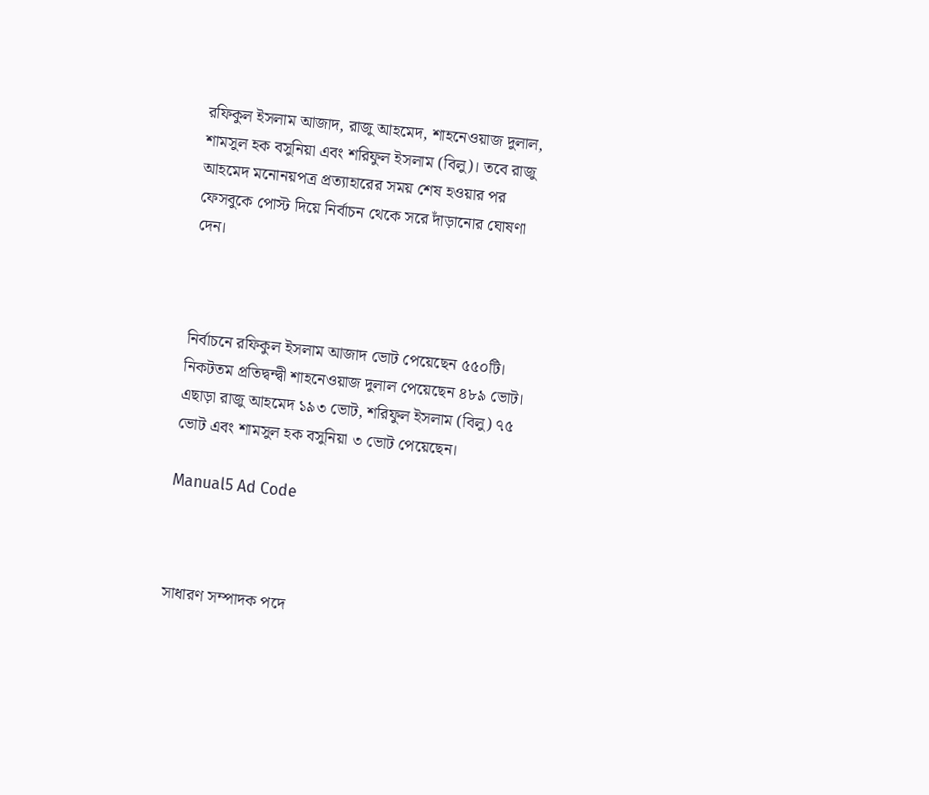রফিকুল ইসলাম আজাদ, রাজু আহমেদ, শাহনেওয়াজ দুলাল, শামসুল হক বসুনিয়া এবং শরিফুল ইসলাম (বিলু)। তবে রাজু আহমেদ মনোনয়পত্র প্রত্যাহারের সময় শেষ হওয়ার পর ফেসবুকে পোস্ট দিয়ে নির্বাচন থেকে সরে দাঁড়ানোর ঘোষণা দেন।



নির্বাচনে রফিকুল ইসলাম আজাদ ভোট পেয়েছেন ৫৫০টি। নিকটতম প্রতিদ্বন্দ্বী শাহনেওয়াজ দুলাল পেয়েছেন ৪৮৯ ভোট। এছাড়া রাজু আহমেদ ১৯৩ ভোট, শরিফুল ইসলাম (বিলু) ৭৫ ভোট এবং শামসুল হক বসুনিয়া ৩ ভোট পেয়েছেন।

Manual5 Ad Code



সাধারণ সম্পাদক পদে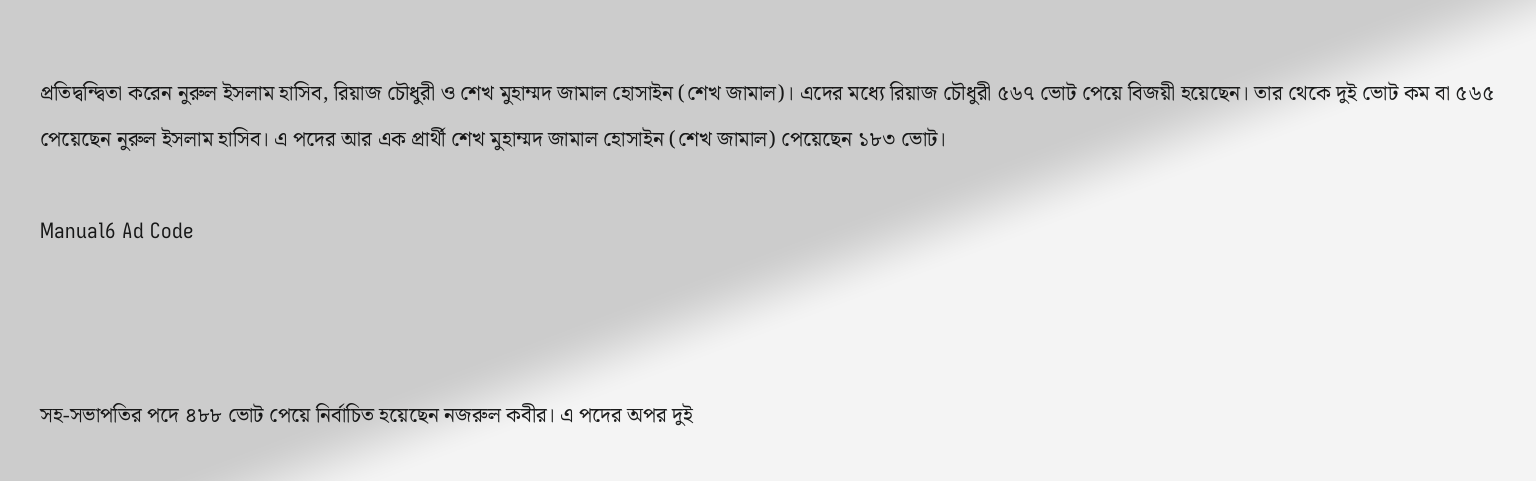প্রতিদ্বন্দ্বিতা করেন নুরুল ইসলাম হাসিব, রিয়াজ চৌধুরী ও শেখ মুহাম্মদ জামাল হোসাইন (শেখ জামাল)। এদের মধ্যে রিয়াজ চৌধুরী ৫৬৭ ভোট পেয়ে বিজয়ী হয়েছেন। তার থেকে দুই ভোট কম বা ৫৬৫ পেয়েছেন নুরুল ইসলাম হাসিব। এ পদের আর এক প্রার্থী শেখ মুহাম্মদ জামাল হোসাইন (শেখ জামাল) পেয়েছেন ১৮৩ ভোট।

Manual6 Ad Code



সহ-সভাপতির পদে ৪৮৮ ভোট পেয়ে নির্বাচিত হয়েছেন নজরুল কবীর। এ পদের অপর দুই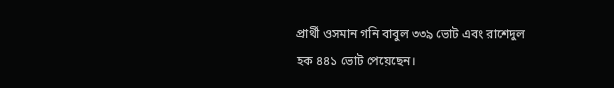প্রার্থী ওসমান গনি বাবুল ৩৩৯ ভোট এবং রাশেদুল হক ৪৪১ ভোট পেয়েছেন।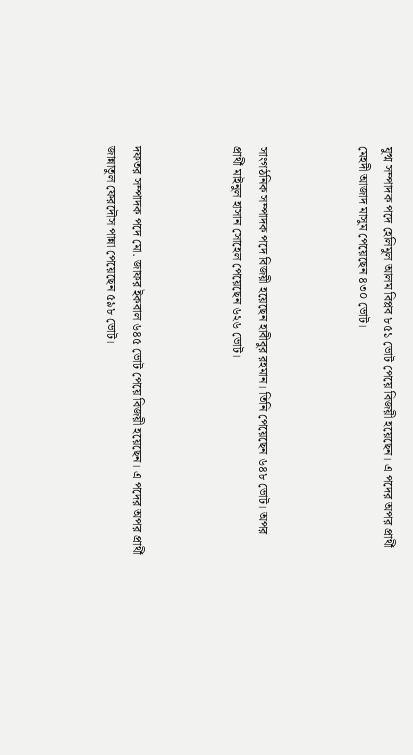যুগ্ম সম্পাদক পদে হেলিমুল আলম বিপ্লব ৮৫১ ভোট পেয়ে বিজয়ী হয়েছেন। এ পদের অপর প্রার্থী মেহদী আজাদ মাসুম পেয়েছেন ৪৩০ ভোট।



সাংগঠনিক সম্পাদক পদে বিজয়ী হয়েছেন হাবীবুর রহমান। তিনি পেয়েছেন ৬৪৮ ভোট। অপর প্রার্থী মাইনুল হাসান সোহেল পেয়েছেন ৬২৬ ভোট।



দফতর সম্পাদক পদে মো. জাফর ইকবাল ৬৪৫ ভোট পেয়ে বিজয়ী হয়েছেন। এ পদের অপর প্রার্থী জান্নাতুল ফেরদৌস পান্না পেয়েছেন ৫৯৮ ভোট।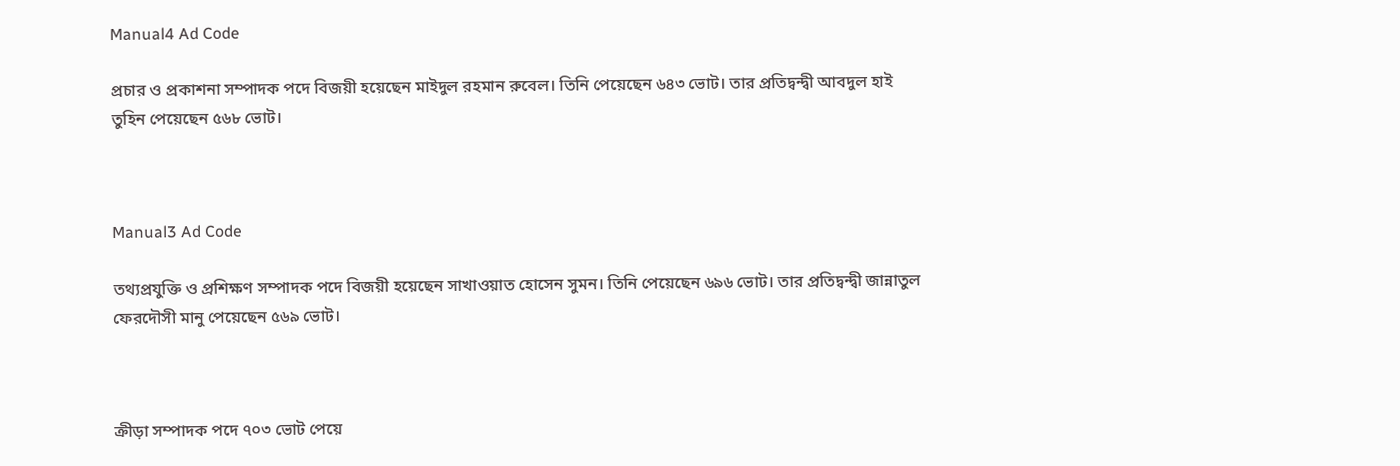Manual4 Ad Code

প্রচার ও প্রকাশনা সম্পাদক পদে বিজয়ী হয়েছেন মাইদুল রহমান রুবেল। তিনি পেয়েছেন ৬৪৩ ভোট। তার প্রতিদ্বন্দ্বী আবদুল হাই তুহিন পেয়েছেন ৫৬৮ ভোট।



Manual3 Ad Code

তথ্যপ্রযুক্তি ও প্রশিক্ষণ সম্পাদক পদে বিজয়ী হয়েছেন সাখাওয়াত হোসেন সুমন। তিনি পেয়েছেন ৬৯৬ ভোট। তার প্রতিদ্বন্দ্বী জান্নাতুল ফেরদৌসী মানু পেয়েছেন ৫৬৯ ভোট।



ক্রীড়া সম্পাদক পদে ৭০৩ ভোট পেয়ে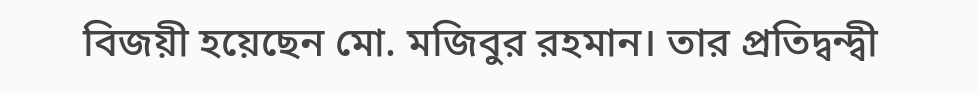বিজয়ী হয়েছেন মো. মজিবুর রহমান। তার প্রতিদ্বন্দ্বী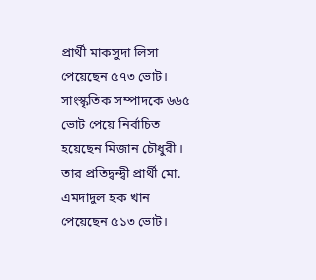প্রার্থী মাকসুদা লিসা পেয়েছেন ৫৭৩ ভোট। সাংস্কৃতিক সম্পাদকে ৬৬৫ ভোট পেয়ে নির্বাচিত হয়েছেন মিজান চৌধুরী। তার প্রতিদ্বন্দ্বী প্রার্থী মো. এমদাদুল হক খান পেয়েছেন ৫১৩ ভোট।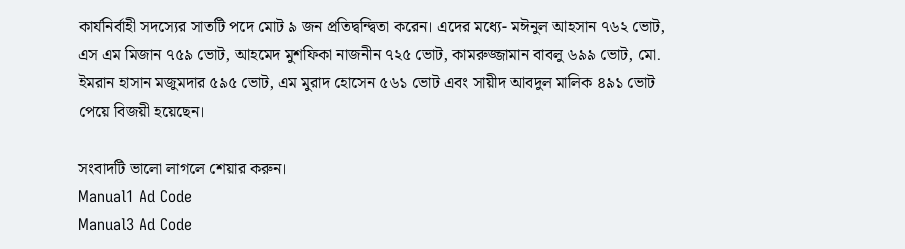কার্যনির্বাহী সদস্যের সাতটি পদে মোট ৯ জন প্রতিদ্বন্দ্বিতা করেন। এদের মধ্যে- মঈনুল আহসান ৭৬২ ভোট, এস এম মিজান ৭৫৯ ভোট, আহমেদ মুশফিকা নাজনীন ৭২৫ ভোট, কামরুজ্জামান বাবলু ৬৯৯ ভোট, মো. ইমরান হাসান মজুমদার ৫৯৫ ভোট, এম মুরাদ হোসেন ৫৬১ ভোট এবং সায়ীদ আবদুল মালিক ৪৯১ ভোট পেয়ে বিজয়ী হয়েছেন।

সংবাদটি ভালো লাগলে শেয়ার করুন।
Manual1 Ad Code
Manual3 Ad Code